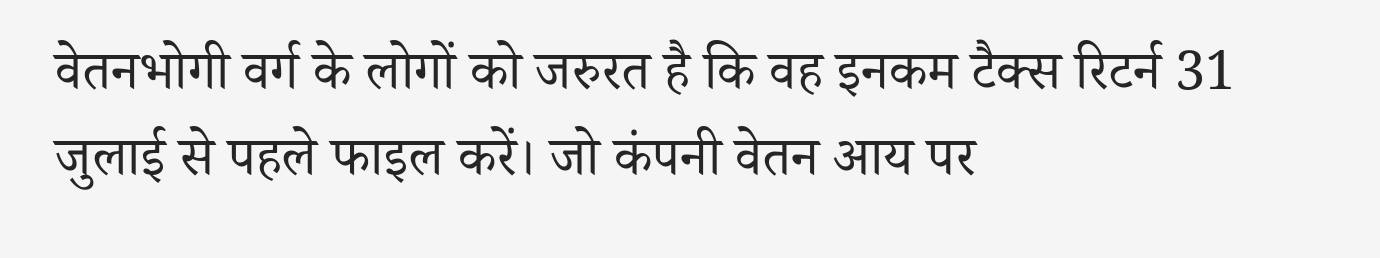वेतनभोगी वर्ग के लोगों को जरुरत है कि वह इनकम टैक्स रिटर्न 31 जुलाई से पहले फाइल करें। जो कंपनी वेतन आय पर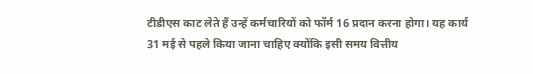टीडीएस काट लेते हैं उन्हें कर्मचारियों को फॉर्म 16 प्रदान करना होगा। यह कार्य 31 मई से पहले किया जाना चाहिए क्योंकि इसी समय वित्तीय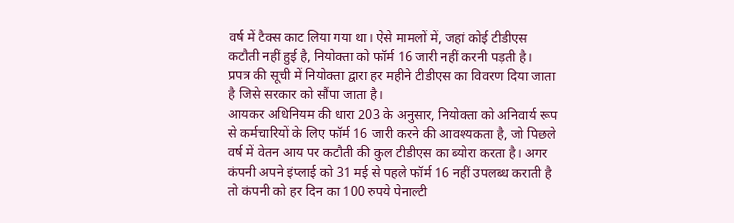वर्ष में टैक्स काट लिया गया था। ऐसे मामलों में, जहां कोई टीडीएस कटौती नहीं हुई है, नियोक्ता को फॉर्म 16 जारी नहीं करनी पड़ती है। प्रपत्र की सूची में नियोक्ता द्वारा हर महीने टीडीएस का विवरण दिया जाता है जिसे सरकार को सौंपा जाता है।
आयकर अधिनियम की धारा 203 के अनुसार, नियोक्ता को अनिवार्य रूप से कर्मचारियों के लिए फॉर्म 16 जारी करने की आवश्यकता है, जो पिछले वर्ष में वेतन आय पर कटौती की कुल टीडीएस का ब्योरा करता है। अगर कंपनी अपने इंप्लाई को 31 मई से पहले फॉर्म 16 नहीं उपलब्ध कराती है तो कंपनी को हर दिन का 100 रुपये पेनाल्टी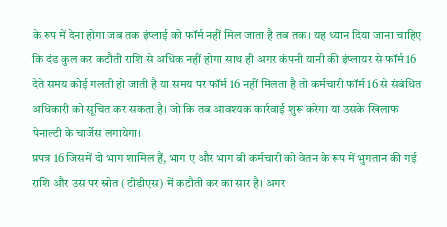के रुप में देना होगा जब तक इंप्लाई को फॉर्म नहीं मिल जाता है तब तक। यह ध्यान दिया जाना चाहिए कि दंड कुल कर कटौती राशि से अधिक नहीं होगा साथ ही अगर कंपनी यानी की इंप्लायर से फॉर्म 16 देते समय कोई गलती हो जाती है या समय पर फॉर्म 16 नहीं मिलता है तो कर्मचारी फॉर्म 16 से संबंधित अधिकारी को सूचित कर सकता है। जो कि तब आवश्यक कार्रवाई शुरू करेगा या उसके खिलाफ पेनाल्टी के चार्जेस लगायेगा।
प्रपत्र 16 जिसमें दो भाग शामिल हैं, भाग ए और भाग बी कर्मचारी को वेतन के रूप में भुगतान की गई राशि और उस पर स्रोत (टीडीएस) में कटौती कर का सार है। अगर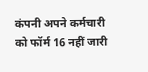कंपनी अपने कर्मचारी को फॉर्म 16 नहीं जारी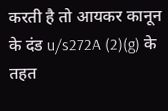करती है तो आयकर कानून के दंड u/s272A (2)(g) के तहत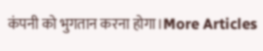कंपनी को भुगतान करना होगा।More Articles